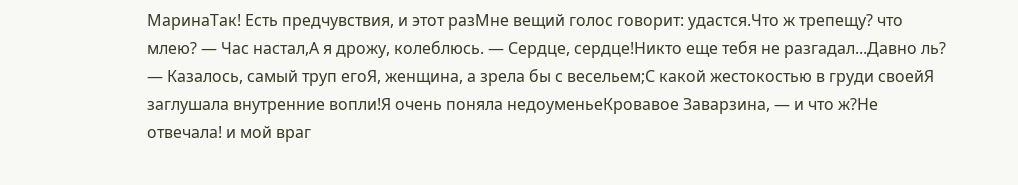МаринаТак! Есть предчувствия, и этот разМне вещий голос говорит: удастся.Что ж трепещу? что млею? — Час настал,А я дрожу, колеблюсь. — Сердце, сердце!Никто еще тебя не разгадал...Давно ль? — Казалось, самый труп егоЯ, женщина, а зрела бы с весельем;С какой жестокостью в груди своейЯ заглушала внутренние вопли!Я очень поняла недоуменьеКровавое Заварзина, — и что ж?Не отвечала! и мой враг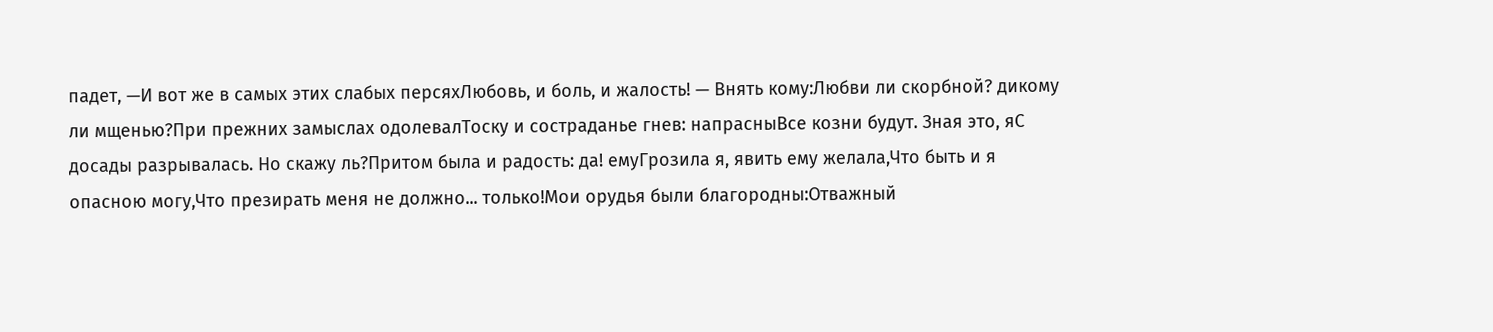падет, —И вот же в самых этих слабых персяхЛюбовь, и боль, и жалость! — Внять кому:Любви ли скорбной? дикому ли мщенью?При прежних замыслах одолевалТоску и состраданье гнев: напрасныВсе козни будут. Зная это, яС досады разрывалась. Но скажу ль?Притом была и радость: да! емуГрозила я, явить ему желала,Что быть и я опасною могу,Что презирать меня не должно... только!Мои орудья были благородны:Отважный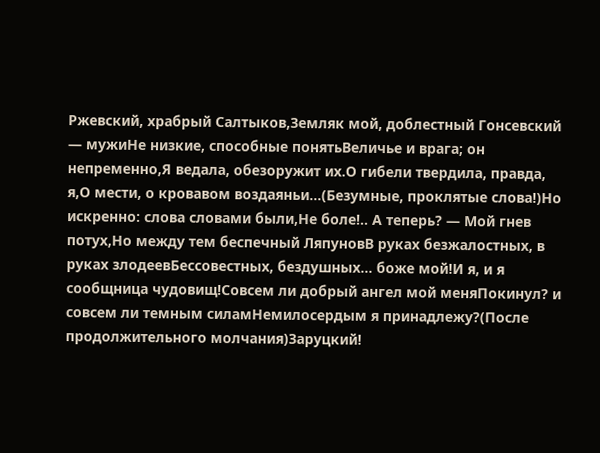Ржевский, храбрый Салтыков,Земляк мой, доблестный Гонсевский — мужиНе низкие, способные понятьВеличье и врага; он непременно,Я ведала, обезоружит их.О гибели твердила, правда, я,О мести, о кровавом воздаяньи...(Безумные, проклятые слова!)Но искренно: слова словами были,Не боле!.. А теперь? — Мой гнев потух,Но между тем беспечный ЛяпуновВ руках безжалостных, в руках злодеевБессовестных, бездушных... боже мой!И я, и я сообщница чудовищ!Совсем ли добрый ангел мой меняПокинул? и совсем ли темным силамНемилосердым я принадлежу?(После продолжительного молчания)Заруцкий!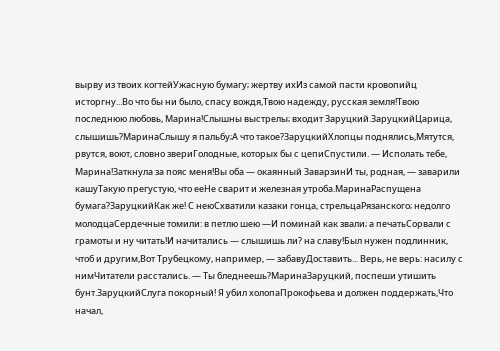вырву из твоих когтейУжасную бумагу; жертву ихИз самой пасти кровопийц исторгну...Во что бы ни было, спасу вождя,Твою надежду, русская земля!Твою последнюю любовь, Марина!Слышны выстрелы; входит Заруцкий.ЗаруцкийЦарица, слышишь?МаринаСлышу я пальбу;А что такое?ЗаруцкийХлопцы поднялись,Мятутся, рвутся, воют, словно звериГолодные, которых бы с цепиСпустили. — Исполать тебе, Марина!Заткнула за пояс меня!Вы оба — окаянный ЗаварзинИ ты, родная, — заварили кашуТакую прегустую, что ееНе сварит и железная утроба.МаринаРаспущена бумага?ЗаруцкийКак же! С неюСхватили казаки гонца, стрельцаРязанского; недолго молодцаСердечные томили: в петлю шею —И поминай как звали; а печатьСорвали с грамоты и ну читать!И начитались — слышишь ли? на славу!Был нужен подлинник, чтоб и другим,Вот Трубецкому, например, — забавуДоставить... Верь, не верь: насилу с нимЧитатели расстались. — Ты бледнеешь?МаринаЗаруцкий, поспеши утишить бунт.ЗаруцкийСлуга покорный! Я убил холопаПрокофьева и должен поддержать,Что начал,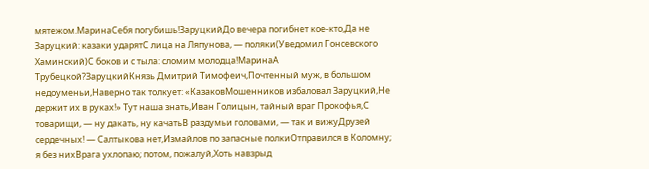мятежом.МаринаСебя погубишь!ЗаруцкийДо вечера погибнет кое-кто,Да не Заруцкий: казаки ударятС лица на Ляпунова, — поляки(Уведомил Гонсевского Хаминский)С боков и с тыла: сломим молодца!МаринаА Трубецкой?ЗаруцкийКнязь Дмитрий Тимофеич,Почтенный муж, в большом недоуменьи,Наверно так толкует: «КазаковМошенников избаловал Заруцкий,Не держит их в руках!» Тут наша знать,Иван Голицын, тайный враг Прокофья,С товарищи, — ну дакать, ну качатьВ раздумьи головами, — так и вижуДрузей сердечных! — Салтыкова нет,Измайлов по запасные полкиОтправился в Коломну; я без нихВрага ухлопаю; потом, пожалуй,Хоть навзрыд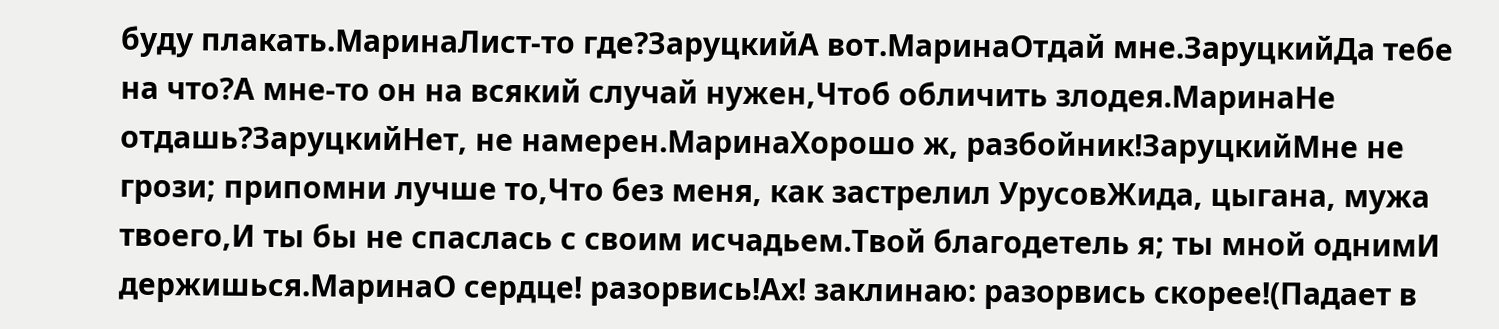буду плакать.МаринаЛист-то где?ЗаруцкийА вот.МаринаОтдай мне.ЗаруцкийДа тебе на что?А мне-то он на всякий случай нужен,Чтоб обличить злодея.МаринаНе отдашь?ЗаруцкийНет, не намерен.МаринаХорошо ж, разбойник!ЗаруцкийМне не грози; припомни лучше то,Что без меня, как застрелил УрусовЖида, цыгана, мужа твоего,И ты бы не спаслась с своим исчадьем.Твой благодетель я; ты мной однимИ держишься.МаринаО сердце! разорвись!Ах! заклинаю: разорвись скорее!(Падает в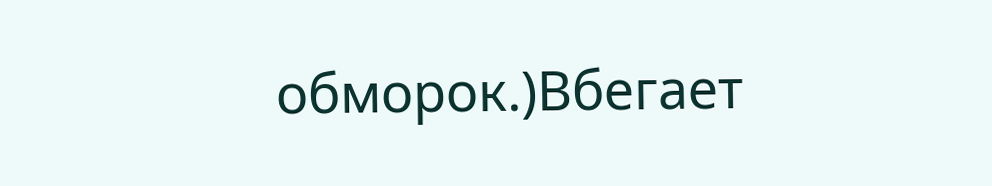обморок.)Вбегает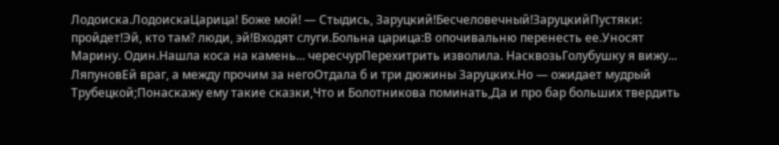Лодоиска.ЛодоискаЦарица! Боже мой! — Стыдись, Заруцкий!Бесчеловечный!ЗаруцкийПустяки: пройдет!Эй, кто там? люди, эй!Входят слуги.Больна царица:В опочивальню перенесть ее.Уносят Марину. Один.Нашла коса на камень... чересчурПерехитрить изволила. НасквозьГолубушку я вижу... ЛяпуновЕй враг, а между прочим за негоОтдала б и три дюжины Заруцких.Но — ожидает мудрый Трубецкой;Понаскажу ему такие сказки,Что и Болотникова поминать,Да и про бар больших твердить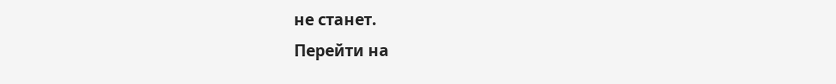не станет.
Перейти на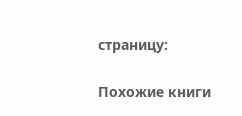страницу:

Похожие книги